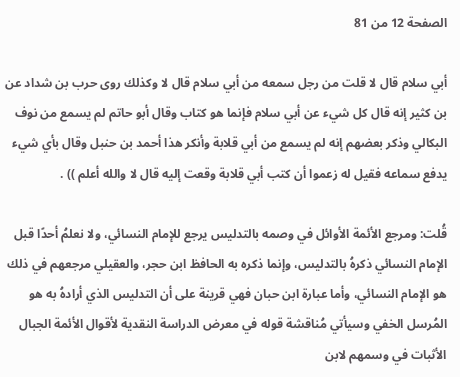الصفحة 12 من 81

أبي سلام قال لا قلت من رجل سمعه من أبي سلام قال لا وكذلك روى حرب بن شداد عن بن كثير إنه قال كل شيء عن أبي سلام فإنما هو كتاب وقال أبو حاتم لم يسمع من نوف البكالي وذكر بعضهم إنه لم يسمع من أبي قلابة وأنكر هذا أحمد بن حنبل وقال بأي شيء يدفع سماعه فقيل له زعموا أن كتب أبي قلابة وقعت إليه قال لا والله أعلم )) .

قُلت: ومرجع الأئمة الأوائل في وصمه بالتدليس يرجع للإمام النسائي، ولا نعلمُ أحدًا قبل الإمام النسائي ذكرهُ بالتدليس، وإنما ذكره به الحافظ ابن حجر، والعقيلي مرجعهم في ذلك هو الإمام النسائي، وأما عبارة ابن حبان فهي قرينة على أن التدليس الذي أرادهُ به هو المُرسل الخفي وسيأتي مُناقشة قوله في معرض الدراسة النقدية لأقوال الأئمة الجبال الأثبات في وسمهم لابن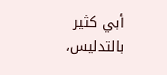أبي كثير بالتدليس،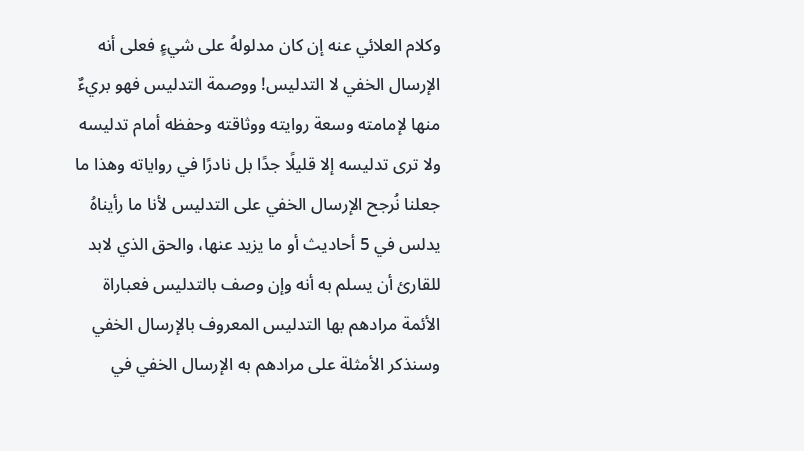وكلام العلائي عنه إن كان مدلولهُ على شيءٍ فعلى أنه الإرسال الخفي لا التدليس! ووصمة التدليس فهو بريءٌ منها لإمامته وسعة روايته ووثاقته وحفظه أمام تدليسه ولا ترى تدليسه إلا قليلًا جدًا بل نادرًا في رواياته وهذا ما جعلنا نُرجح الإرسال الخفي على التدليس لأنا ما رأيناهُ يدلس في 5 أحاديث أو ما يزيد عنها، والحق الذي لابد للقارئ أن يسلم به أنه وإن وصف بالتدليس فعباراة الأئمة مرادهم بها التدليس المعروف بالإرسال الخفي وسنذكر الأمثلة على مرادهم به الإرسال الخفي في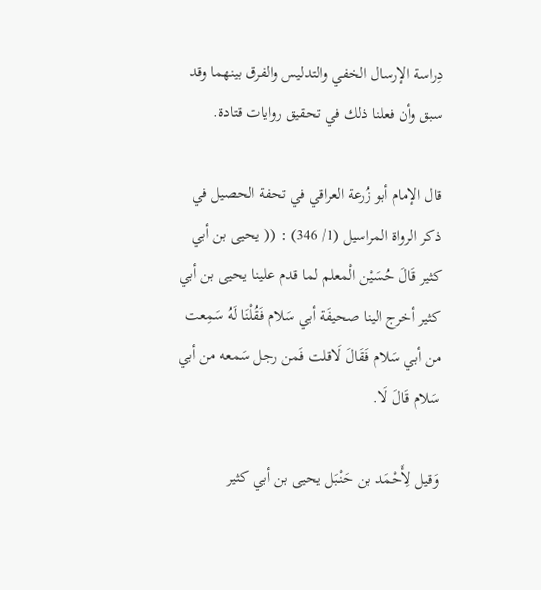دِراسة الإرسال الخفي والتدليس والفرق بينهما وقد سبق وأن فعلنا ذلك في تحقيق روايات قتادة.

قال الإمام أبو زُرعة العراقي في تحفة الحصيل في ذكر الرواة المراسيل (1/ 346) : (( يحيى بن أبي كثير قَالَ حُسَيْن الْمعلم لما قدم علينا يحيى بن أبي كثير أخرج الينا صحيفَة أبي سَلام فَقُلْنَا لَهُ سَمِعت من أبي سَلام فَقَالَ لَاقلت فَمن رجل سَمعه من أبي سَلام قَالَ لَا.

وَقيل لِأَحْمَد بن حَنْبَل يحيى بن أبي كثير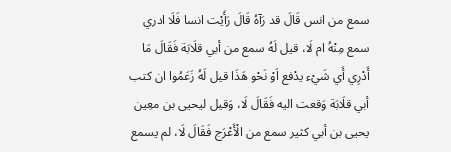سمع من انس قَالَ قد رَآهُ قَالَ رَأَيْت انسا فَلَا ادري سمع مِنْهُ ام لَا، قيل لَهُ سمع من أبي قلَابَة فَقَالَ مَا أَدْرِي أَي شَيْء يدْفع اَوْ نَحْو هَذَا قيل لَهُ زَعَمُوا ان كتب أبي قلَابَة وَقعت اليه فَقَالَ لَا، وَقيل ليحيى بن معِين يحيى بن أبي كثير سمع من الْأَعْرَج فَقَالَ لَا، لم يسمع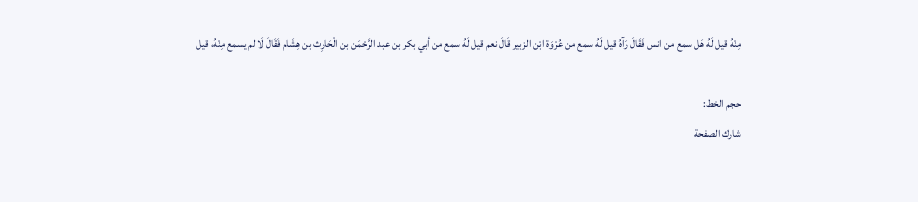مِنْهُ قيل لَهُ هَل سمع من انس فَقَالَ رَآهُ قيل لَهُ سمع من عُرْوَة ابْن الزبير قَالَ نعم قيل لَهُ سمع من أبي بكر بن عبد الرَّحْمَن بن الْحَارِث بن هِشَام فَقَالَ لَا لم يسمع مِنْهُ، قيل

حجم الخط:
شارك الصفحة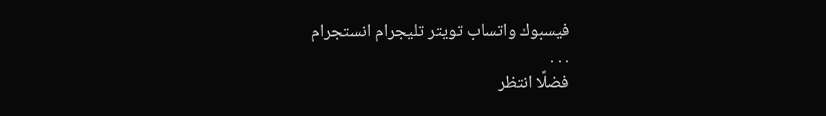فيسبوك واتساب تويتر تليجرام انستجرام
. . .
فضلًا انتظر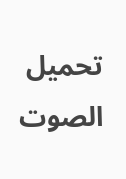تحميل الصوت